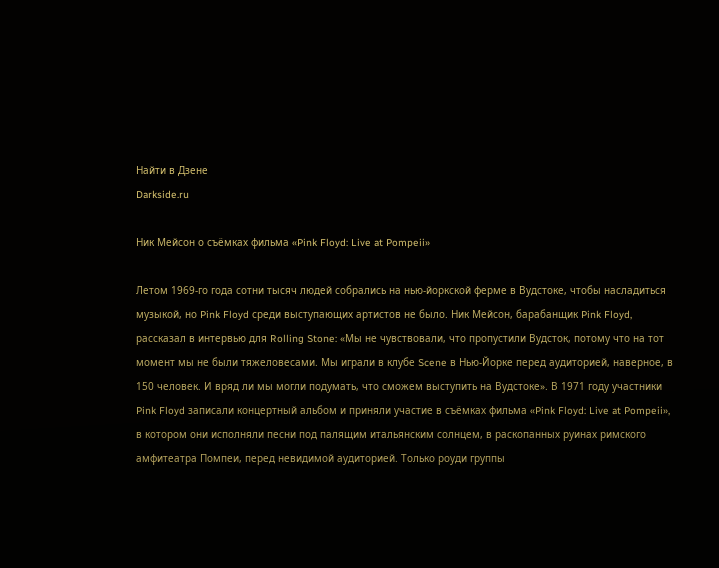Найти в Дзене
Darkside.ru

Ник Мейсон о съёмках фильма «Pink Floyd: Live at Pompeii»

Летом 1969-го года сотни тысяч людей собрались на нью-йоркской ферме в Вудстоке, чтобы насладиться музыкой, но Pink Floyd среди выступающих артистов не было. Ник Мейсон, барабанщик Pink Floyd, рассказал в интервью для Rolling Stone: «Мы не чувствовали, что пропустили Вудсток, потому что на тот момент мы не были тяжеловесами. Мы играли в клубе Scene в Нью-Йорке перед аудиторией, наверное, в 150 человек. И вряд ли мы могли подумать, что сможем выступить на Вудстоке». В 1971 году участники Pink Floyd записали концертный альбом и приняли участие в съёмках фильма «Pink Floyd: Live at Pompeii», в котором они исполняли песни под палящим итальянским солнцем, в раскопанных руинах римского амфитеатра Помпеи, перед невидимой аудиторией. Только роуди группы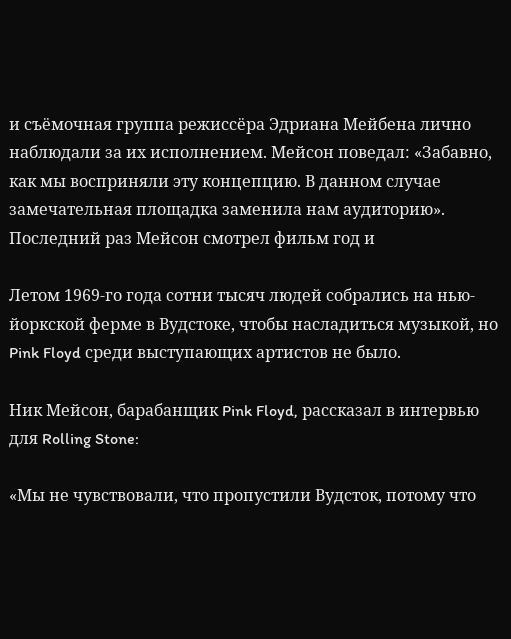и съёмочная группа режиссёра Эдриана Мейбена лично наблюдали за их исполнением. Мейсон поведал: «Забавно, как мы восприняли эту концепцию. В данном случае замечательная площадка заменила нам аудиторию». Последний раз Мейсон смотрел фильм год и

Летом 1969-го года сотни тысяч людей собрались на нью-йоркской ферме в Вудстоке, чтобы насладиться музыкой, но Pink Floyd среди выступающих артистов не было.

Ник Мейсон, барабанщик Pink Floyd, рассказал в интервью для Rolling Stone:

«Мы не чувствовали, что пропустили Вудсток, потому что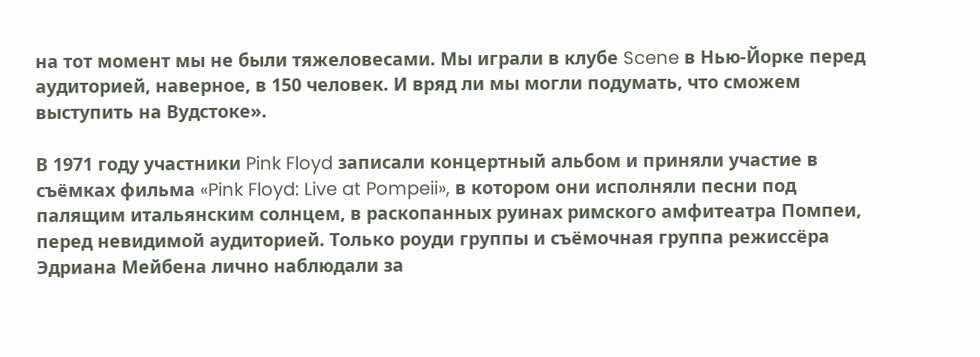на тот момент мы не были тяжеловесами. Мы играли в клубе Scene в Нью-Йорке перед аудиторией, наверное, в 150 человек. И вряд ли мы могли подумать, что сможем выступить на Вудстоке».

В 1971 году участники Pink Floyd записали концертный альбом и приняли участие в съёмках фильма «Pink Floyd: Live at Pompeii», в котором они исполняли песни под палящим итальянским солнцем, в раскопанных руинах римского амфитеатра Помпеи, перед невидимой аудиторией. Только роуди группы и съёмочная группа режиссёра Эдриана Мейбена лично наблюдали за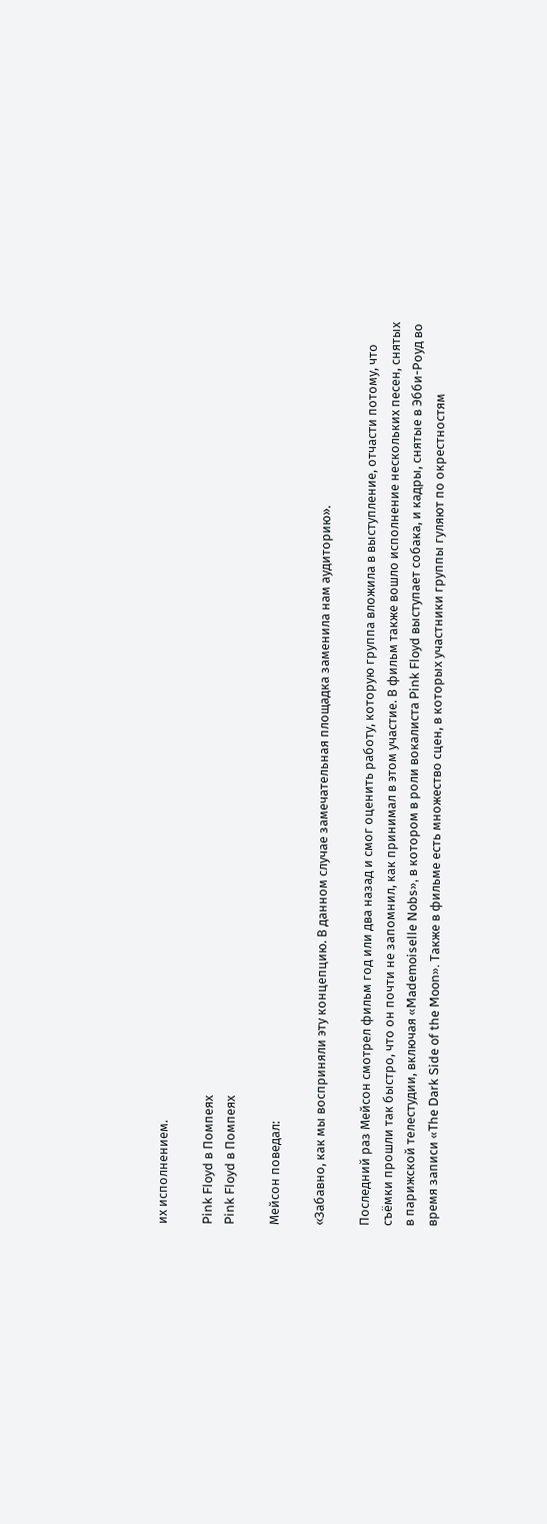их исполнением.

Pink Floyd в Помпеях
Pink Floyd в Помпеях

Мейсон поведал:

«Забавно, как мы восприняли эту концепцию. В данном случае замечательная площадка заменила нам аудиторию».

Последний раз Мейсон смотрел фильм год или два назад и смог оценить работу, которую группа вложила в выступление, отчасти потому, что съёмки прошли так быстро, что он почти не запомнил, как принимал в этом участие. В фильм также вошло исполнение нескольких песен, снятых в парижской телестудии, включая «Mademoiselle Nobs», в котором в роли вокалиста Pink Floyd выступает собака, и кадры, снятые в Эбби-Роуд во время записи «The Dark Side of the Moon». Также в фильме есть множество сцен, в которых участники группы гуляют по окрестностям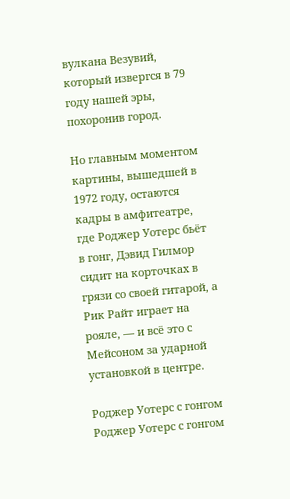вулкана Везувий, который извергся в 79 году нашей эры, похоронив город.

Но главным моментом картины, вышедшей в 1972 году, остаются кадры в амфитеатре, где Роджер Уотерс бьёт в гонг, Дэвид Гилмор сидит на корточках в грязи со своей гитарой, а Рик Райт играет на рояле, — и всё это с Мейсоном за ударной установкой в центре.

Роджер Уотерс с гонгом
Роджер Уотерс с гонгом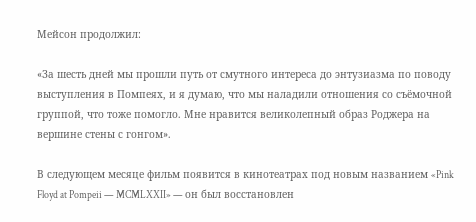Мейсон продолжил:

«За шесть дней мы прошли путь от смутного интереса до энтузиазма по поводу выступления в Помпеях, и я думаю, что мы наладили отношения со съёмочной группой, что тоже помогло. Мне нравится великолепный образ Роджера на вершине стены с гонгом».

В следующем месяце фильм появится в кинотеатрах под новым названием «Pink Floyd at Pompeii — MCMLXXII» — он был восстановлен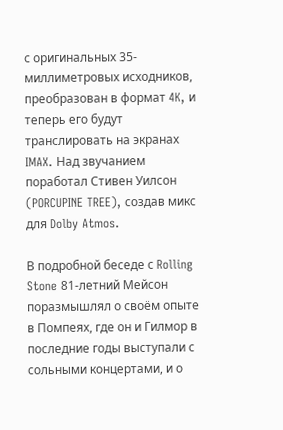с оригинальных 35-миллиметровых исходников, преобразован в формат 4K, и теперь его будут транслировать на экранах IMAX. Над звучанием поработал Стивен Уилсон (PORCUPINE TREE), создав микс для Dolby Atmos.

В подробной беседе с Rolling Stone 81-летний Мейсон поразмышлял о своём опыте в Помпеях, где он и Гилмор в последние годы выступали с сольными концертами, и о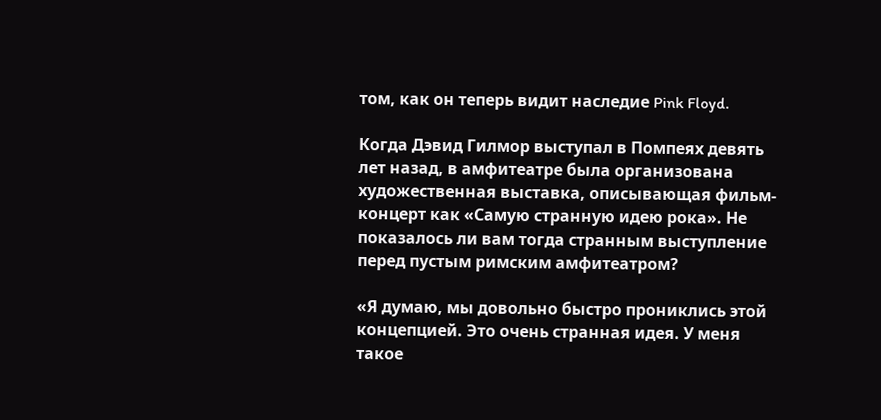том, как он теперь видит наследие Pink Floyd.

Когда Дэвид Гилмор выступал в Помпеях девять лет назад, в амфитеатре была организована художественная выставка, описывающая фильм-концерт как «Самую странную идею рока». Не показалось ли вам тогда странным выступление перед пустым римским амфитеатром?

«Я думаю, мы довольно быстро прониклись этой концепцией. Это очень странная идея. У меня такое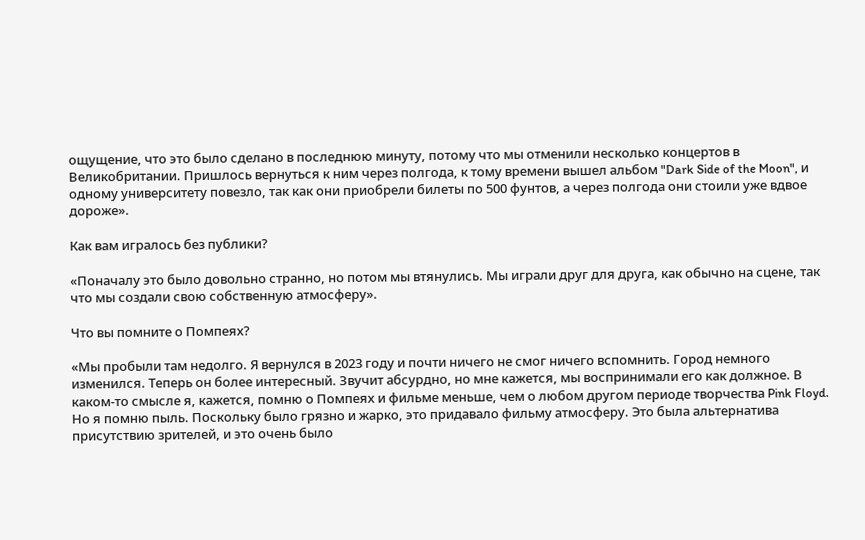ощущение, что это было сделано в последнюю минуту, потому что мы отменили несколько концертов в Великобритании. Пришлось вернуться к ним через полгода, к тому времени вышел альбом "Dark Side of the Moon", и одному университету повезло, так как они приобрели билеты по 500 фунтов, а через полгода они стоили уже вдвое дороже».

Как вам игралось без публики?

«Поначалу это было довольно странно, но потом мы втянулись. Мы играли друг для друга, как обычно на сцене, так что мы создали свою собственную атмосферу».

Что вы помните о Помпеях?

«Мы пробыли там недолго. Я вернулся в 2023 году и почти ничего не смог ничего вспомнить. Город немного изменился. Теперь он более интересный. Звучит абсурдно, но мне кажется, мы воспринимали его как должное. В каком-то смысле я, кажется, помню о Помпеях и фильме меньше, чем о любом другом периоде творчества Pink Floyd.
Но я помню пыль. Поскольку было грязно и жарко, это придавало фильму атмосферу. Это была альтернатива присутствию зрителей, и это очень было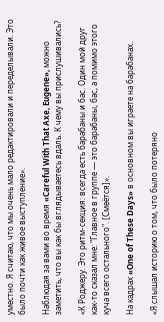уместно. Я считаю, что мы очень мало редактировали и переделывали. Это было почти как живое выступление».

Наблюдая за вами во время «Careful With That Axe, Eugene», можно заметить, что вы как бы вглядываетесь вдаль. К чему вы прислушивались?

«К Роджеру. Это ритм-секция: всегда есть барабаны и бас. Один мой друг как-то сказал мне: "Главное в группе — это барабаны, бас, а помимо этого куча всего остального". [Смеётся]».

На кадрах «One of These Days» в основном вы играете на барабанах.

«Я слышал историю о том, что было потеряно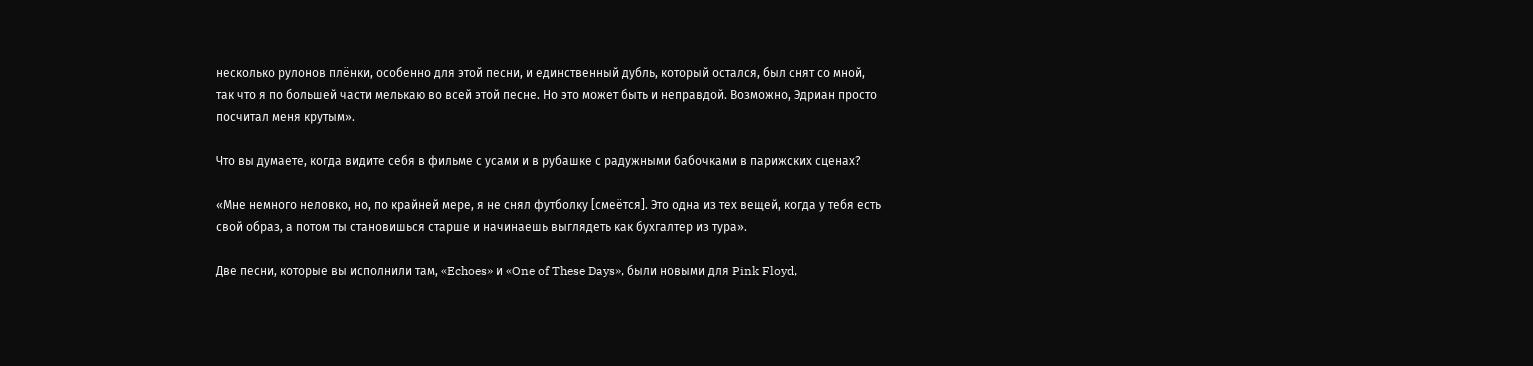несколько рулонов плёнки, особенно для этой песни, и единственный дубль, который остался, был снят со мной, так что я по большей части мелькаю во всей этой песне. Но это может быть и неправдой. Возможно, Эдриан просто посчитал меня крутым».

Что вы думаете, когда видите себя в фильме с усами и в рубашке с радужными бабочками в парижских сценах?

«Мне немного неловко, но, по крайней мере, я не снял футболку [смеётся]. Это одна из тех вещей, когда у тебя есть свой образ, а потом ты становишься старше и начинаешь выглядеть как бухгалтер из тура».

Две песни, которые вы исполнили там, «Echoes» и «One of These Days», были новыми для Pink Floyd,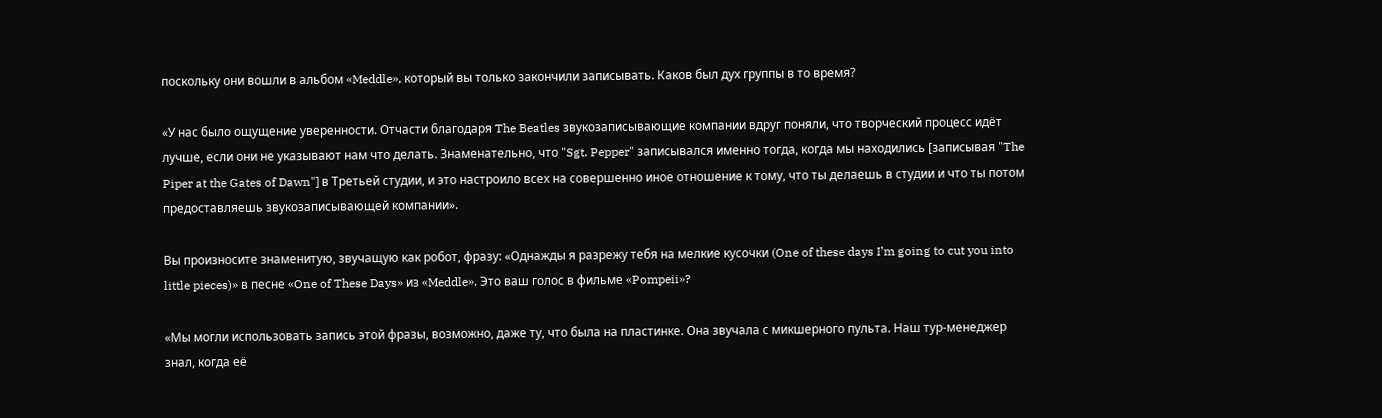поскольку они вошли в альбом «Meddle», который вы только закончили записывать. Каков был дух группы в то время?

«У нас было ощущение уверенности. Отчасти благодаря The Beatles звукозаписывающие компании вдруг поняли, что творческий процесс идёт лучше, если они не указывают нам что делать. Знаменательно, что "Sgt. Pepper" записывался именно тогда, когда мы находились [записывая "The Piper at the Gates of Dawn"] в Третьей студии, и это настроило всех на совершенно иное отношение к тому, что ты делаешь в студии и что ты потом предоставляешь звукозаписывающей компании».

Вы произносите знаменитую, звучащую как робот, фразу: «Однажды я разрежу тебя на мелкие кусочки (One of these days I’m going to cut you into little pieces)» в песне «One of These Days» из «Meddle». Это ваш голос в фильме «Pompeii»?

«Мы могли использовать запись этой фразы, возможно, даже ту, что была на пластинке. Она звучала с микшерного пульта. Наш тур-менеджер знал, когда её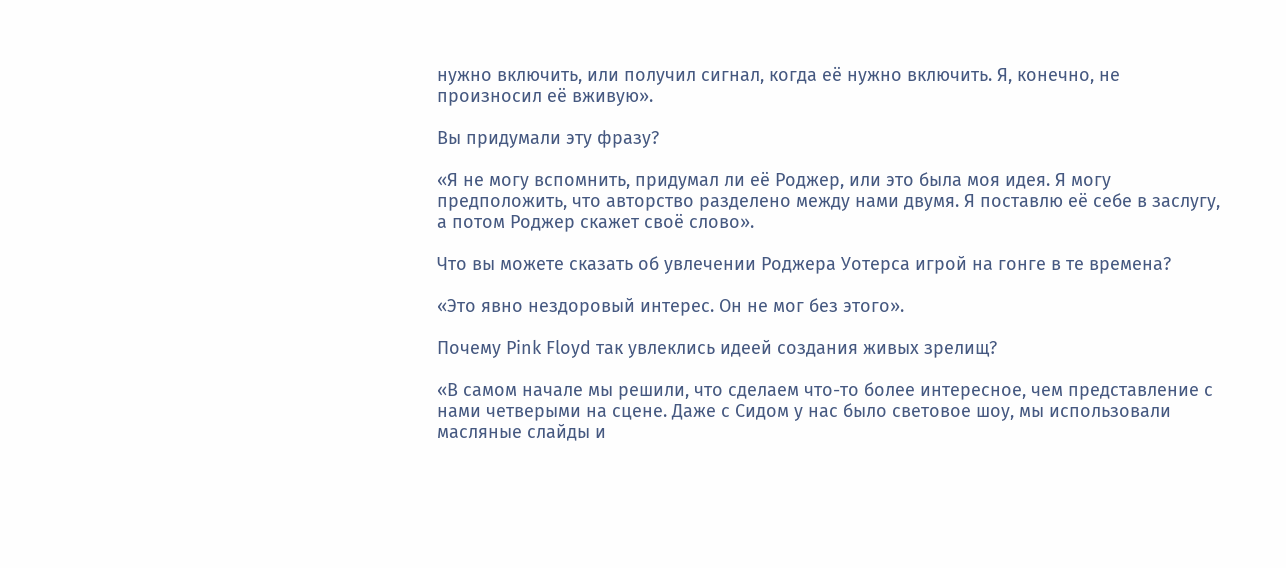нужно включить, или получил сигнал, когда её нужно включить. Я, конечно, не произносил её вживую».

Вы придумали эту фразу?

«Я не могу вспомнить, придумал ли её Роджер, или это была моя идея. Я могу предположить, что авторство разделено между нами двумя. Я поставлю её себе в заслугу, а потом Роджер скажет своё слово».

Что вы можете сказать об увлечении Роджера Уотерса игрой на гонге в те времена?

«Это явно нездоровый интерес. Он не мог без этого».

Почему Pink Floyd так увлеклись идеей создания живых зрелищ?

«В самом начале мы решили, что сделаем что-то более интересное, чем представление с нами четверыми на сцене. Даже с Сидом у нас было световое шоу, мы использовали масляные слайды и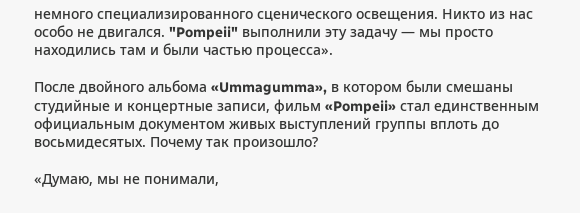немного специализированного сценического освещения. Никто из нас особо не двигался. "Pompeii" выполнили эту задачу — мы просто находились там и были частью процесса».

После двойного альбома «Ummagumma», в котором были смешаны студийные и концертные записи, фильм «Pompeii» стал единственным официальным документом живых выступлений группы вплоть до восьмидесятых. Почему так произошло?

«Думаю, мы не понимали,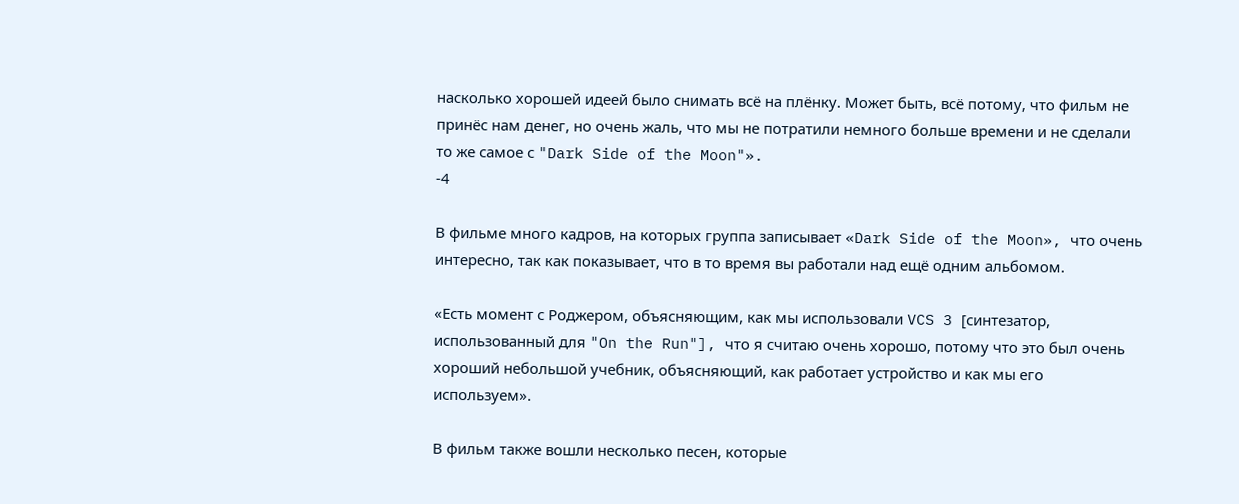насколько хорошей идеей было снимать всё на плёнку. Может быть, всё потому, что фильм не принёс нам денег, но очень жаль, что мы не потратили немного больше времени и не сделали то же самое с "Dark Side of the Moon"».
-4

В фильме много кадров, на которых группа записывает «Dark Side of the Moon», что очень интересно, так как показывает, что в то время вы работали над ещё одним альбомом.

«Есть момент с Роджером, объясняющим, как мы использовали VCS 3 [синтезатор, использованный для "On the Run"], что я считаю очень хорошо, потому что это был очень хороший небольшой учебник, объясняющий, как работает устройство и как мы его используем».

В фильм также вошли несколько песен, которые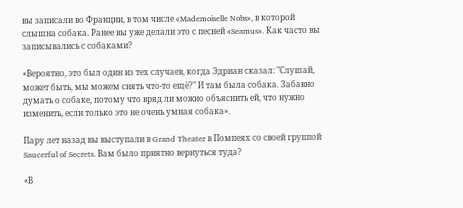вы записали во Франции, в том числе «Mademoiselle Nobs», в которой слышна собака. Ранее вы уже делали это с песней «Seamus». Как часто вы записывались с собаками?

«Вероятно, это был один из тех случаев, когда Эдриан сказал: "Слушай, может быть, мы можем снять что-то ещё?" И там была собака. Забавно думать о собаке, потому что вряд ли можно объяснить ей, что нужно изменить, если только это не очень умная собака».

Пару лет назад вы выступали в Grand Theater в Помпеях со своей группой Saucerful of Secrets. Вам было приятно вернуться туда?

«В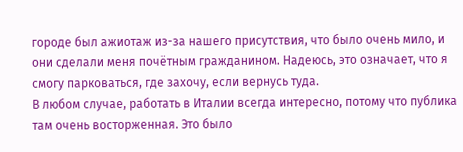городе был ажиотаж из-за нашего присутствия, что было очень мило, и они сделали меня почётным гражданином. Надеюсь, это означает, что я смогу парковаться, где захочу, если вернусь туда.
В любом случае, работать в Италии всегда интересно, потому что публика там очень восторженная. Это было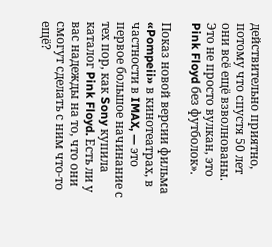действительно приятно, потому что спустя 50 лет они всё ещё взволнованы. Это не просто вулкан, это Pink Floyd без футболок».

Показ новой версии фильма «Pompeii» в кинотеатрах, в частности в IMAX, — это первое большое начинание с тех пор, как Sony купила каталог Pink Floyd. Есть ли у вас надежды на то, что они смогут сделать с ним что-то ещё?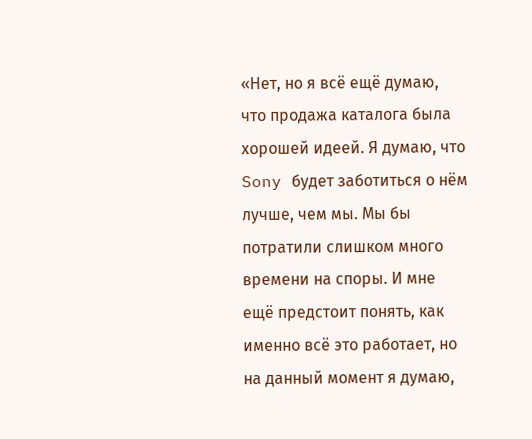«Нет, но я всё ещё думаю, что продажа каталога была хорошей идеей. Я думаю, что Sony будет заботиться о нём лучше, чем мы. Мы бы потратили слишком много времени на споры. И мне ещё предстоит понять, как именно всё это работает, но на данный момент я думаю,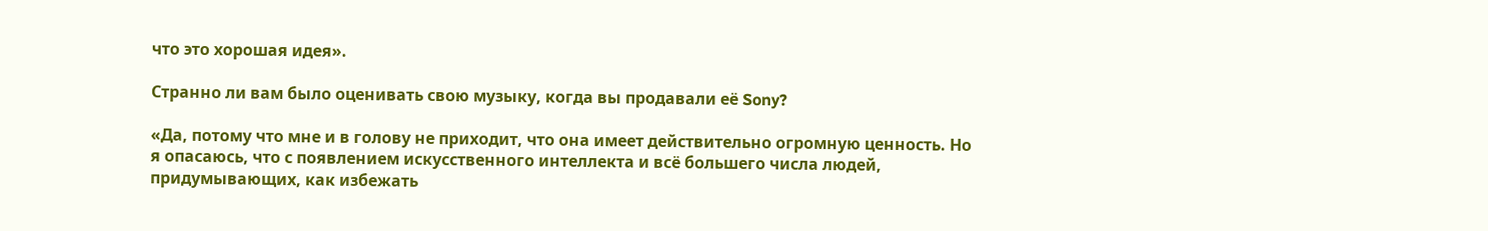что это хорошая идея».

Странно ли вам было оценивать свою музыку, когда вы продавали её Sony?

«Да, потому что мне и в голову не приходит, что она имеет действительно огромную ценность. Но я опасаюсь, что с появлением искусственного интеллекта и всё большего числа людей, придумывающих, как избежать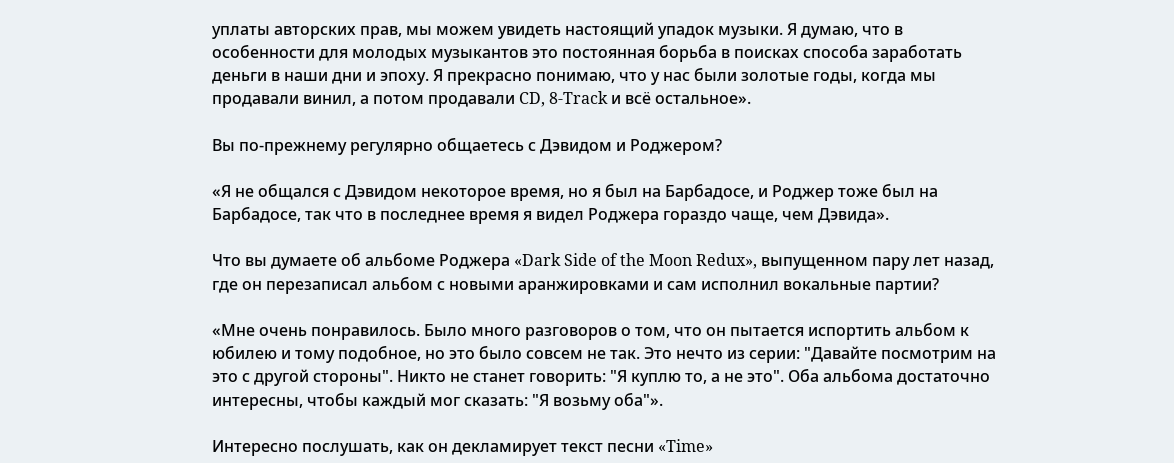уплаты авторских прав, мы можем увидеть настоящий упадок музыки. Я думаю, что в особенности для молодых музыкантов это постоянная борьба в поисках способа заработать деньги в наши дни и эпоху. Я прекрасно понимаю, что у нас были золотые годы, когда мы продавали винил, а потом продавали CD, 8-Track и всё остальное».

Вы по-прежнему регулярно общаетесь с Дэвидом и Роджером?

«Я не общался с Дэвидом некоторое время, но я был на Барбадосе, и Роджер тоже был на Барбадосе, так что в последнее время я видел Роджера гораздо чаще, чем Дэвида».

Что вы думаете об альбоме Роджера «Dark Side of the Moon Redux», выпущенном пару лет назад, где он перезаписал альбом с новыми аранжировками и сам исполнил вокальные партии?

«Мне очень понравилось. Было много разговоров о том, что он пытается испортить альбом к юбилею и тому подобное, но это было совсем не так. Это нечто из серии: "Давайте посмотрим на это с другой стороны". Никто не станет говорить: "Я куплю то, а не это". Оба альбома достаточно интересны, чтобы каждый мог сказать: "Я возьму оба"».

Интересно послушать, как он декламирует текст песни «Time»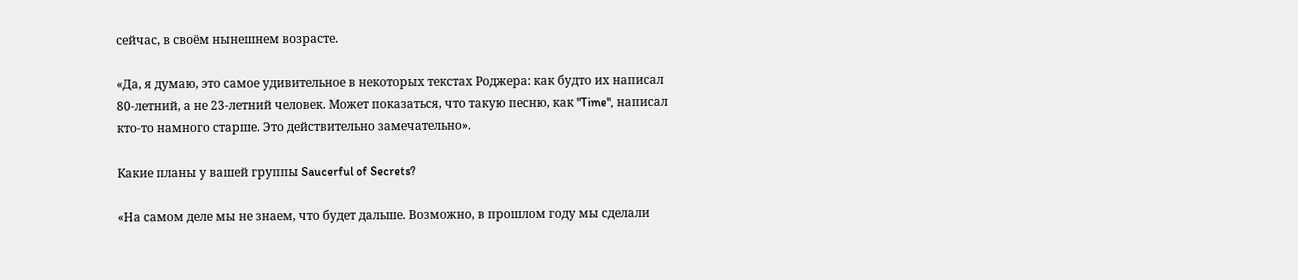сейчас, в своём нынешнем возрасте.

«Да, я думаю, это самое удивительное в некоторых текстах Роджера: как будто их написал 80-летний, а не 23-летний человек. Может показаться, что такую песню, как "Time", написал кто-то намного старше. Это действительно замечательно».

Какие планы у вашей группы Saucerful of Secrets?

«На самом деле мы не знаем, что будет дальше. Возможно, в прошлом году мы сделали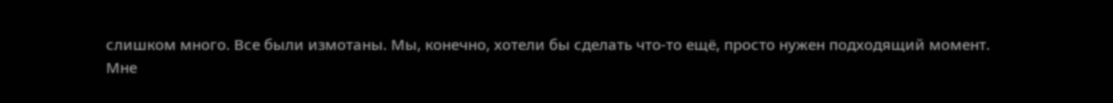слишком много. Все были измотаны. Мы, конечно, хотели бы сделать что-то ещё, просто нужен подходящий момент.
Мне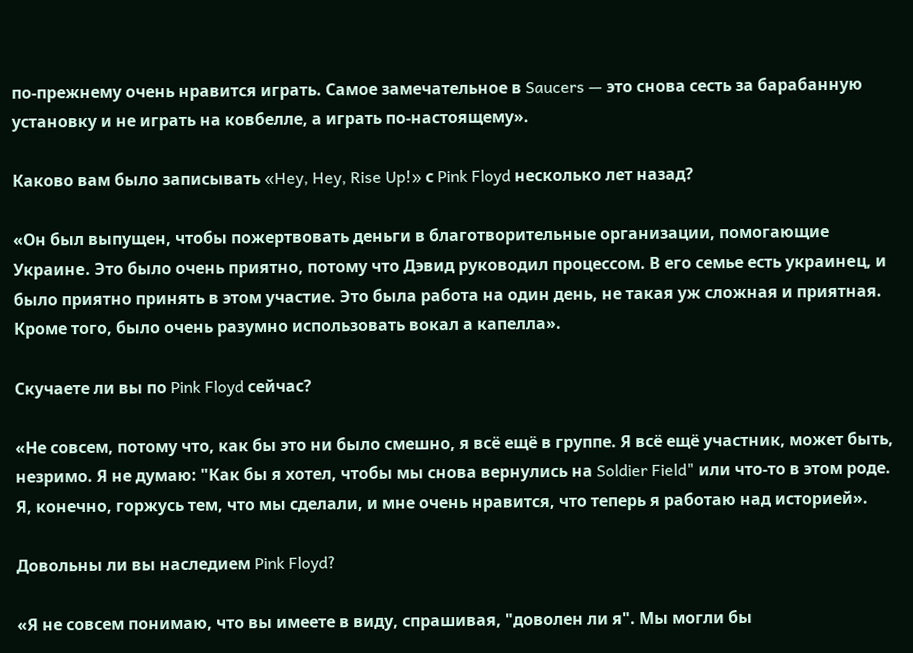по-прежнему очень нравится играть. Самое замечательное в Saucers — это снова сесть за барабанную установку и не играть на ковбелле, а играть по-настоящему».

Каково вам было записывать «Hey, Hey, Rise Up!» с Pink Floyd несколько лет назад?

«Он был выпущен, чтобы пожертвовать деньги в благотворительные организации, помогающие Укpaинe. Это было очень приятно, потому что Дэвид руководил процессом. В его семье есть укpaинeц, и было приятно принять в этом участие. Это была работа на один день, не такая уж сложная и приятная. Кроме того, было очень разумно использовать вокал а капелла».

Скучаете ли вы по Pink Floyd сейчас?

«Не совсем, потому что, как бы это ни было смешно, я всё ещё в группе. Я всё ещё участник, может быть, незримо. Я не думаю: "Как бы я хотел, чтобы мы снова вернулись на Soldier Field" или что-то в этом роде. Я, конечно, горжусь тем, что мы сделали, и мне очень нравится, что теперь я работаю над историей».

Довольны ли вы наследием Pink Floyd?

«Я не совсем понимаю, что вы имеете в виду, спрашивая, "доволен ли я". Мы могли бы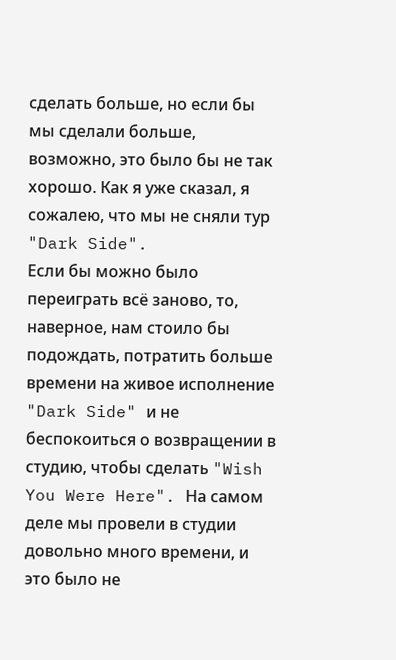сделать больше, но если бы мы сделали больше, возможно, это было бы не так хорошо. Как я уже сказал, я сожалею, что мы не сняли тур "Dark Side".
Если бы можно было переиграть всё заново, то, наверное, нам стоило бы подождать, потратить больше времени на живое исполнение "Dark Side" и не беспокоиться о возвращении в студию, чтобы сделать "Wish You Were Here". На самом деле мы провели в студии довольно много времени, и это было не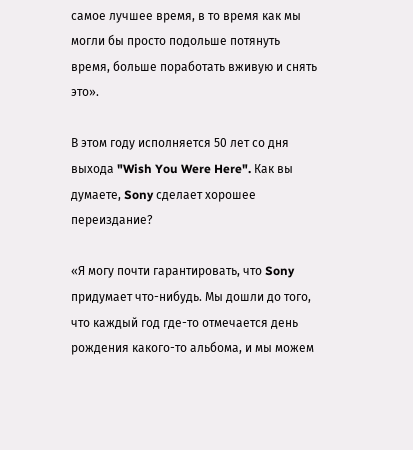самое лучшее время, в то время как мы могли бы просто подольше потянуть время, больше поработать вживую и снять это».

В этом году исполняется 50 лет со дня выхода "Wish You Were Here". Как вы думаете, Sony сделает хорошее переиздание?

«Я могу почти гарантировать, что Sony придумает что-нибудь. Мы дошли до того, что каждый год где-то отмечается день рождения какого-то альбома, и мы можем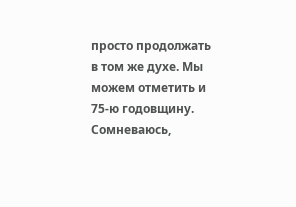просто продолжать в том же духе. Мы можем отметить и 75-ю годовщину. Сомневаюсь,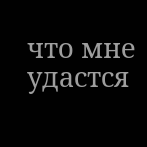что мне удастся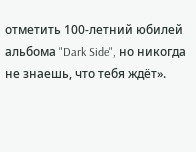отметить 100-летний юбилей альбома "Dark Side", но никогда не знаешь, что тебя ждёт».